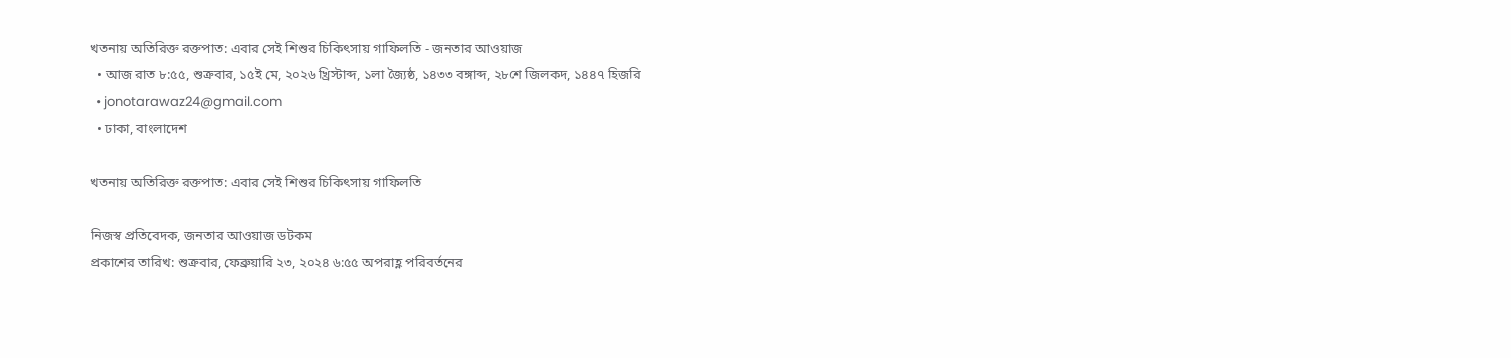খতনায় অতিরিক্ত রক্তপাত: এবার সেই শিশুর চিকিৎসায় গাফিলতি - জনতার আওয়াজ
  • আজ রাত ৮:৫৫, শুক্রবার, ১৫ই মে, ২০২৬ খ্রিস্টাব্দ, ১লা জ্যৈষ্ঠ, ১৪৩৩ বঙ্গাব্দ, ২৮শে জিলকদ, ১৪৪৭ হিজরি
  • jonotarawaz24@gmail.com
  • ঢাকা, বাংলাদেশ

খতনায় অতিরিক্ত রক্তপাত: এবার সেই শিশুর চিকিৎসায় গাফিলতি

নিজস্ব প্রতিবেদক, জনতার আওয়াজ ডটকম
প্রকাশের তারিখ: শুক্রবার, ফেব্রুয়ারি ২৩, ২০২৪ ৬:৫৫ অপরাহ্ণ পরিবর্তনের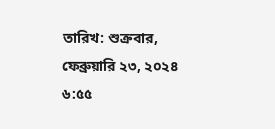তারিখ: শুক্রবার, ফেব্রুয়ারি ২৩, ২০২৪ ৬:৫৫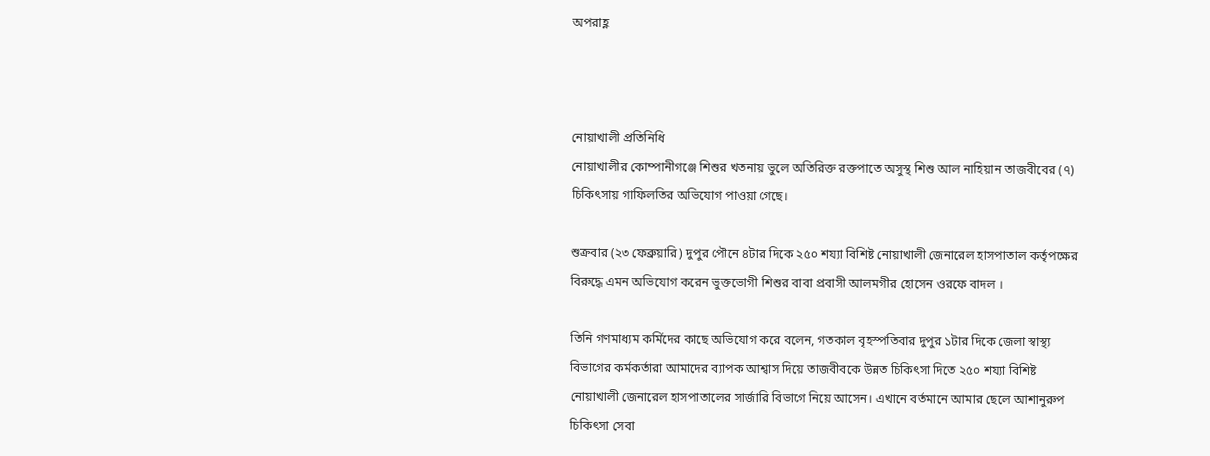অপরাহ্ণ



নোয়াখালী প্রতিনিধি
নোয়াখালীর কোম্পানীগঞ্জে শিশুর খতনায় ভুলে অতিরিক্ত রক্তপাতে অসুস্থ শিশু আল নাহিয়ান তাজবীবের (৭) চিকিৎসায় গাফিলতির অভিযোগ পাওয়া গেছে।

শুক্রবার (২৩ ফেব্রুয়ারি) দুপুর পৌনে ৪টার দিকে ২৫০ শয্যা বিশিষ্ট নোয়াখালী জেনারেল হাসপাতাল কর্তৃপক্ষের বিরুদ্ধে এমন অভিযোগ করেন ভুক্তভোগী শিশুর বাবা প্রবাসী আলমগীর হোসেন ওরফে বাদল ।

তিনি গণমাধ্যম কর্মিদের কাছে অভিযোগ করে বলেন, গতকাল বৃহস্পতিবার দুপুর ১টার দিকে জেলা স্বাস্থ্য বিভাগের কর্মকর্তারা আমাদের ব্যাপক আশ্বাস দিয়ে তাজবীবকে উন্নত চিকিৎসা দিতে ২৫০ শয্যা বিশিষ্ট নোয়াখালী জেনারেল হাসপাতালের সার্জারি বিভাগে নিয়ে আসেন। এখানে বর্তমানে আমার ছেলে আশানুরুপ চিকিৎসা সেবা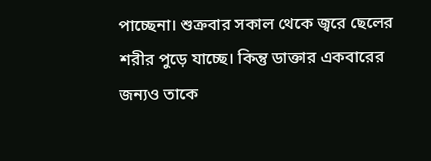পাচ্ছেনা। শুক্রবার সকাল থেকে জ্বরে ছেলের শরীর পুড়ে যাচ্ছে। কিন্তু ডাক্তার একবারের জন্যও তাকে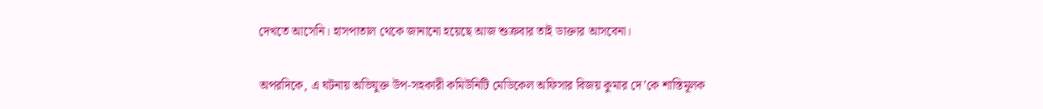দেখতে আসেনি। হাসপাতাল থেকে জানানো হয়েছে আজ শুক্রবার তাই ডাক্তার আসবেনা।

অপরদিকে, এ ঘটনায় অভিযুক্ত উপ-সহকারী কমিউনিটি মেডিকেল অফিসার বিজয় কুমার দে’কে শাস্তিমূলক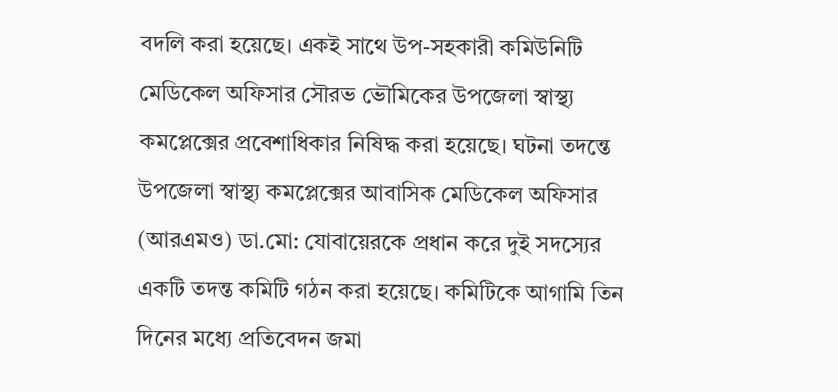বদলি করা হয়েছে। একই সাথে উপ-সহকারী কমিউনিটি মেডিকেল অফিসার সৌরভ ভৌমিকের উপজেলা স্বাস্থ্য কমপ্লেক্সের প্রবেশাধিকার নিষিদ্ধ করা হয়েছে। ঘটনা তদন্তে উপজেলা স্বাস্থ্য কমপ্লেক্সের আবাসিক মেডিকেল অফিসার (আরএমও) ডা.মো: যোবায়েরকে প্রধান করে দুই সদস্যের একটি তদন্ত কমিটি গঠন করা হয়েছে। কমিটিকে আগামি তিন দিনের মধ্যে প্রতিবেদন জমা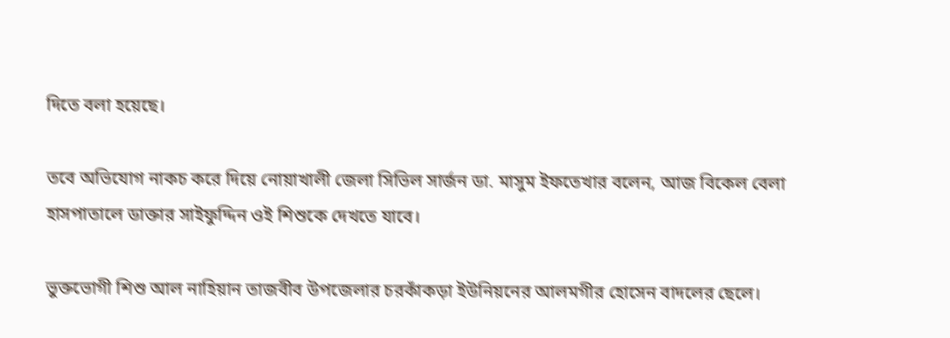দিতে বলা হয়েছে।

তবে অভিযোগ নাকচ করে দিয়ে নোয়াখালী জেলা সিভিল সার্জন ডা. মাসুম ইফতেখার বলেন, আজ বিকেল বেলা হাসপাতালে ডাক্তার সাইফুদ্দিন ওই শিশুকে দেখতে যাবে।

ভুক্তভোগী শিশু আল নাহিয়ান তাজবীব উপজেলার চরকাঁকড়া ইউনিয়নের আলমগীর হোসেন বাদলের ছেলে।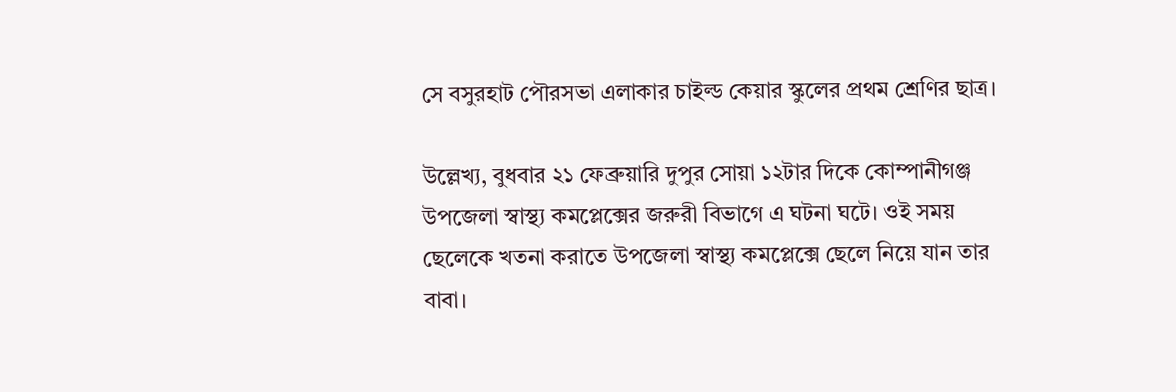সে বসুরহাট পৌরসভা এলাকার চাইল্ড কেয়ার স্কুলের প্রথম শ্রেণির ছাত্র।

উল্লেখ্য, বুধবার ২১ ফেব্রুয়ারি দুপুর সোয়া ১২টার দিকে কোম্পানীগঞ্জ উপজেলা স্বাস্থ্য কমপ্লেক্সের জরুরী বিভাগে এ ঘটনা ঘটে। ওই সময় ছেলেকে খতনা করাতে উপজেলা স্বাস্থ্য কমপ্লেক্সে ছেলে নিয়ে যান তার বাবা।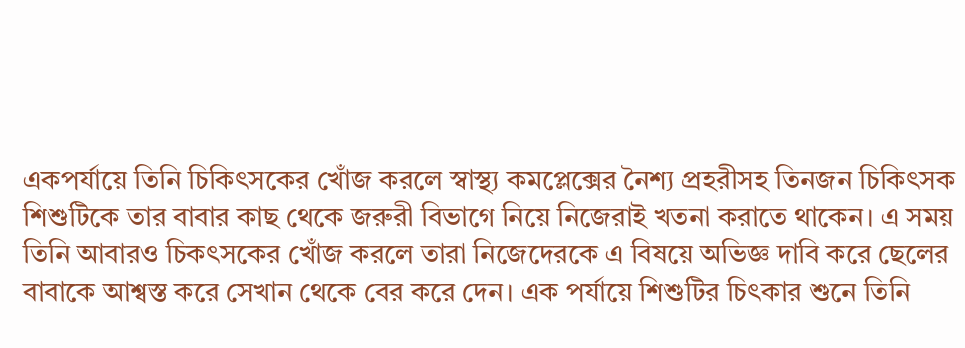একপর্যায়ে তিনি চিকিৎসকের খোঁজ করলে স্বাস্থ্য কমপ্লেক্সের নৈশ্য প্রহরীসহ তিনজন চিকিৎসক শিশুটিকে তার বাবার কাছ থেকে জরুরী বিভাগে নিয়ে নিজেরাই খতনা করাতে থাকেন। এ সময় তিনি আবারও চিকৎসকের খোঁজ করলে তারা নিজেদেরকে এ বিষয়ে অভিজ্ঞ দাবি করে ছেলের বাবাকে আশ্বস্ত করে সেখান থেকে বের করে দেন। এক পর্যায়ে শিশুটির চিৎকার শুনে তিনি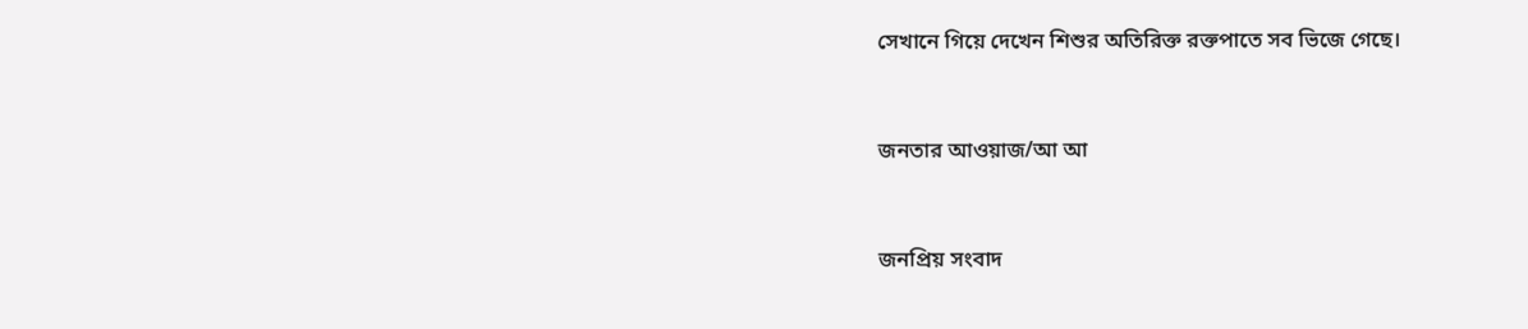সেখানে গিয়ে দেখেন শিশুর অতিরিক্ত রক্তপাতে সব ভিজে গেছে।



জনতার আওয়াজ/আ আ



জনপ্রিয় সংবাদ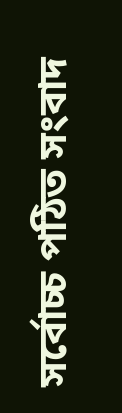সর্বোচ্চ পঠিত সংবাদ